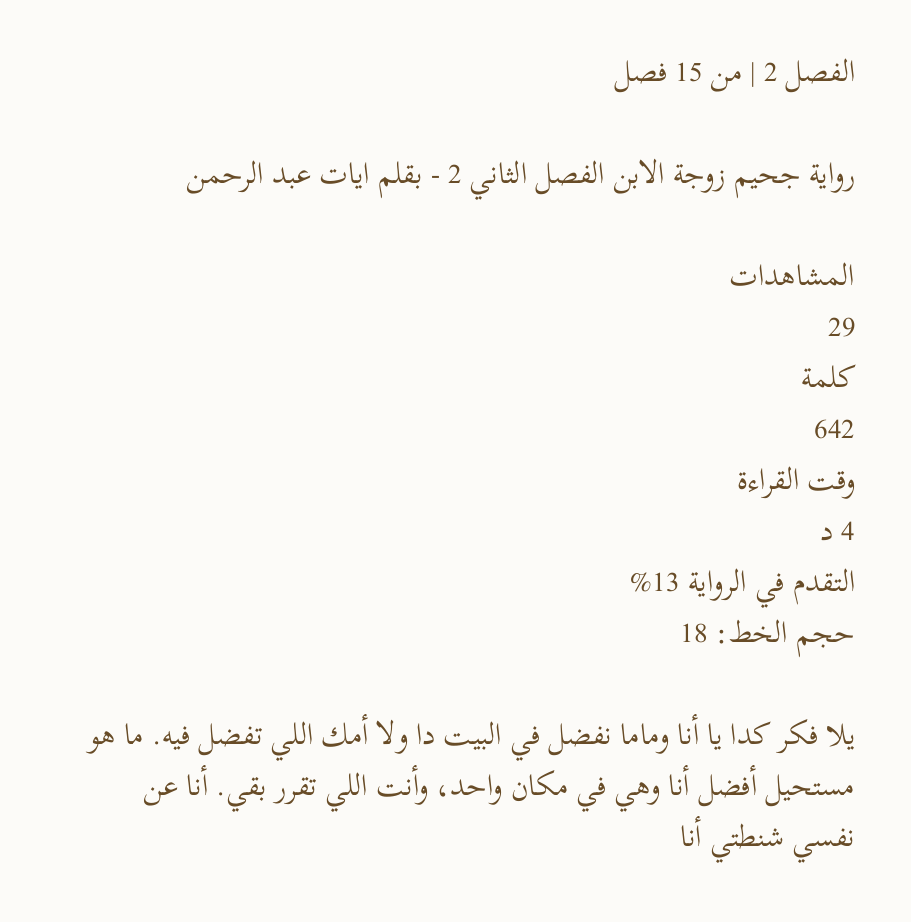الفصل 2 | من 15 فصل

رواية جحيم زوجة الابن الفصل الثاني 2 - بقلم ايات عبد الرحمن

المشاهدات
29
كلمة
642
وقت القراءة
4 د
التقدم في الرواية 13%
حجم الخط: 18

يلا فكر كدا يا أنا وماما نفضل في البيت دا ولا أمك اللي تفضل فيه. ما هو مستحيل أفضل أنا وهي في مكان واحد، وأنت اللي تقرر بقي. أنا عن نفسي شنطتي أنا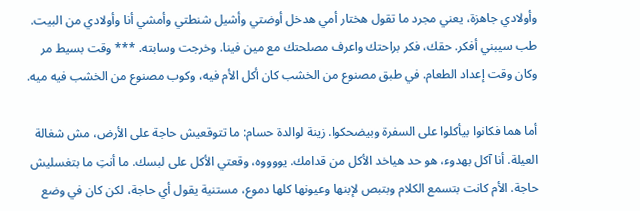وأولادي جاهزة، يعني مجرد ما تقول هختار أمي هدخل أوضتي وأشيل شنطتي وأمشي أنا وأولادي من البيت. طب سيبني أفكر. حقك، فكر براحتك واعرف مصلحتك مع مين فينا. وخرجت وسابته. *** وقت بسيط مر وكان وقت إعداد الطعام. في طبق مصنوع من الخشب كان أكل الأم فيه، وكوب مصنوع من الخشب فيه ميه.

أما هما فكانوا بيأكلوا على السفرة وبيضحكوا. زينة لوالدة حسام: ما تتوقعيش حاجة على الأرض، مش شغالة العيلة. أنا آكل بهدوء، هو حد هياخد الأكل من قدامك. يووووه، وقعتي الأكل على لبسك. ما أنتِ ما بتغسليش حاجة. الأم كانت بتسمع الكلام وبتبص لإبنها وعيونها كلها دموع، مستنية يقول أي حاجة، لكن كان في وضع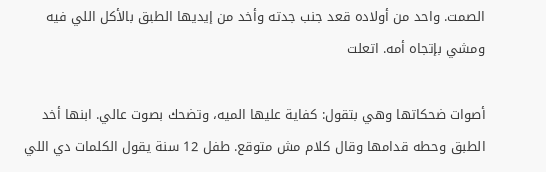الصمت. واحد من أولاده قعد جنب جدته وأخد من إيديها الطبق بالأكل اللي فيه ومشي بإتجاه أمه. اتعلت

أصوات ضحكاتها وهي بتقول: كفاية عليها الميه، وتضحك بصوت عالي. ابنها أخد الطبق وحطه قدامها وقال كلام مش متوقع. طفل 12 سنة يقول الكلمات دي اللي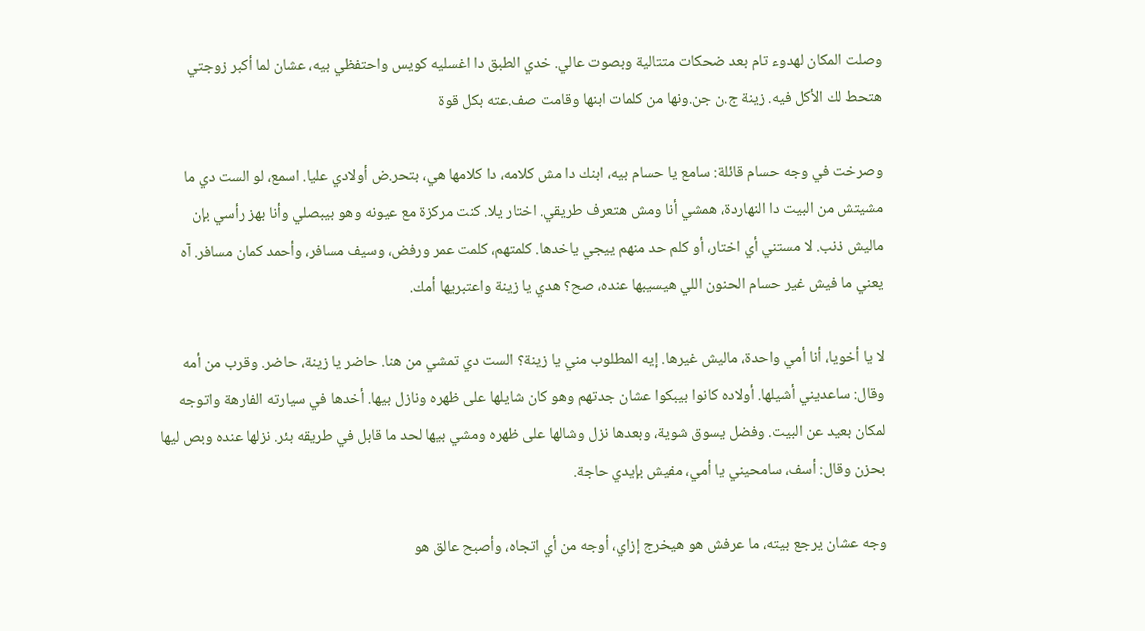وصلت المكان لهدوء تام بعد ضحكات متتالية وبصوت عالي. خدي الطبق دا اغسليه كويس واحتفظي بيه، عشان لما أكبر زوجتي هتحط لك الأكل فيه. زينة ج.ن جن.ونها من كلمات ابنها وقامت صف.عته بكل قوة

وصرخت في وجه حسام قائلة: سامع يا حسام بيه، ابنك دا مش كلامه، دا كلامها هي، بتحر.ض أولادي عليا. اسمع، لو الست دي ما مشيتش من البيت دا النهاردة، همشي أنا ومش هتعرف طريقي. اختار يلا. كنت مركزة مع عيونه وهو بيبصلي وأنا بهز رأسي بإن ماليش ذنب. لا مستني أي اختار، أو كلم حد منهم ييجي ياخدها. كلمتهم، كلمت عمر ورفض، وسيف مسافر، وأحمد كمان مسافر. آه يعني ما فيش غير حسام الحنون اللي هيسيبها عنده، صح؟ هدي يا زينة واعتبريها أمك.

لا يا أخويا، أنا أمي واحدة، ماليش غيرها. إيه المطلوب مني يا زينة؟ الست دي تمشي من هنا. حاضر يا زينة، حاضر. وقرب من أمه وقال: ساعديني أشيلها. أولاده كانوا بيبكوا عشان جدتهم وهو كان شايلها على ظهره ونازل بيها. أخدها في سيارته الفارهة واتوجه لمكان بعيد عن البيت. وفضل يسوق شوية، وبعدها نزل وشالها على ظهره ومشي بيها لحد ما قابل في طريقه بئر. نزلها عنده وبص ليها بحزن وقال: أسف، سامحيني يا أمي، مفيش بإيدي حاجة.

وجه عشان يرجع بيته، ما عرفش هو هيخرج إزاي، أوجه من أي اتجاه، وأصبح عالق هو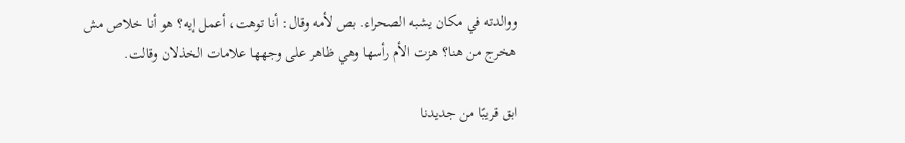ووالدته في مكان يشبه الصحراء. بص لأمه وقال: أنا توهت، أعمل إيه؟ هو أنا خلاص مش هخرج من هنا؟ هزت الأم رأسها وهي ظاهر على وجهها علامات الخذلان وقالت.

ابق قريبًا من جديدنا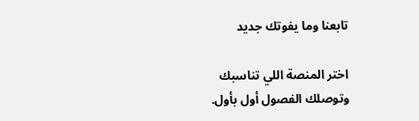تابعنا وما يفوتك جديد

اختر المنصة اللي تناسبك وتوصلك الفصول أول بأول.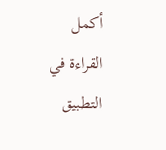أكمل القراءة في التطبيق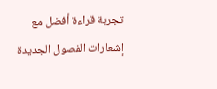تجربة قراءة أفضل مع إشعارات الفصول الجديدة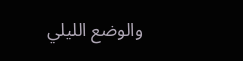والوضع الليلي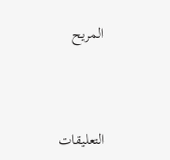المريح



التعليقات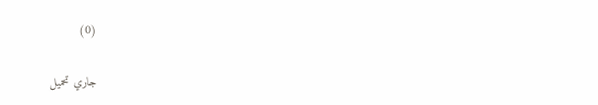(0)

جاري تحميل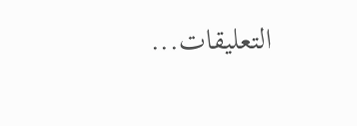التعليقات...